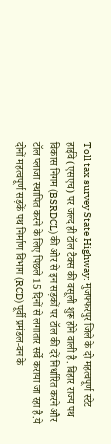Toll tax survey State Highway: मुजफ्फरपुर जिले के दो महत्वपूर्ण स्टेट हाईवे (एसएच) पर जल्द ही टॉल टैक्स की वसूली शुरू होने वाली है. बिहार राज्य पथ विकास निगम (BSRDCL) की ओर से इन सड़कों पर टॉल की दरें निर्धारित करने और टॉल प्लाजा स्थापित करने के लिए पिछले 15 दिनों से लगातार सर्वे कराया जा रहा है.ये दोनों महत्वपूर्ण सड़कें पथ निर्माण विभाग (RCD) पूर्वी प्रमंडल-वन के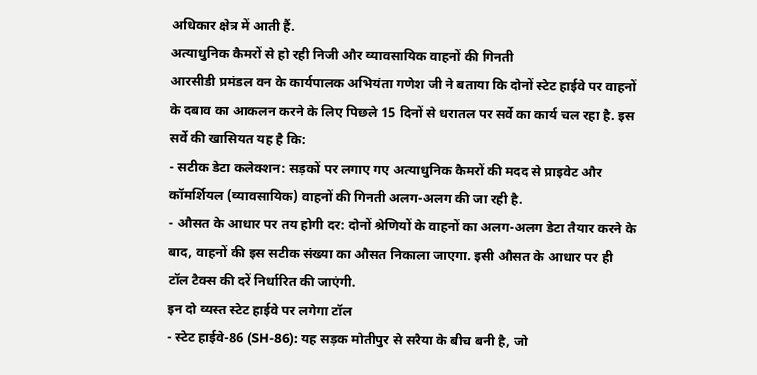अधिकार क्षेत्र में आती हैं.
अत्याधुनिक कैमरों से हो रही निजी और व्यावसायिक वाहनों की गिनती
आरसीडी प्रमंडल वन के कार्यपालक अभियंता गणेश जी ने बताया कि दोनों स्टेट हाईवे पर वाहनों के दबाव का आकलन करने के लिए पिछले 15 दिनों से धरातल पर सर्वे का कार्य चल रहा है. इस सर्वे की खासियत यह है कि:
- सटीक डेटा कलेक्शन: सड़कों पर लगाए गए अत्याधुनिक कैमरों की मदद से प्राइवेट और कॉमर्शियल (व्यावसायिक) वाहनों की गिनती अलग-अलग की जा रही है.
- औसत के आधार पर तय होगी दर: दोनों श्रेणियों के वाहनों का अलग-अलग डेटा तैयार करने के बाद, वाहनों की इस सटीक संख्या का औसत निकाला जाएगा. इसी औसत के आधार पर ही टॉल टैक्स की दरें निर्धारित की जाएंगी.
इन दो व्यस्त स्टेट हाईवे पर लगेगा टॉल
- स्टेट हाईवे-86 (SH-86): यह सड़क मोतीपुर से सरैया के बीच बनी है, जो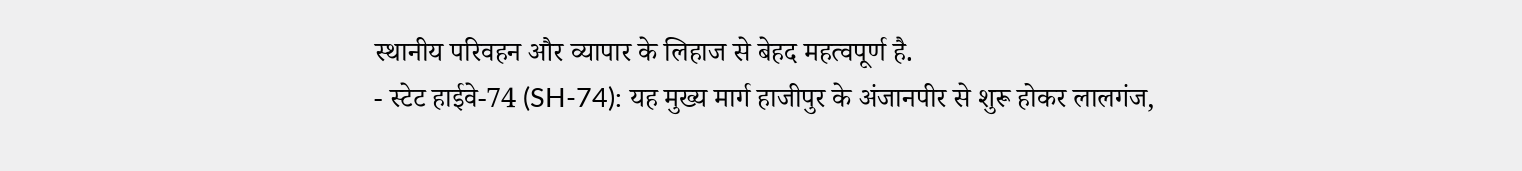स्थानीय परिवहन और व्यापार के लिहाज से बेहद महत्वपूर्ण है.
- स्टेट हाईवे-74 (SH-74): यह मुख्य मार्ग हाजीपुर के अंजानपीर से शुरू होकर लालगंज,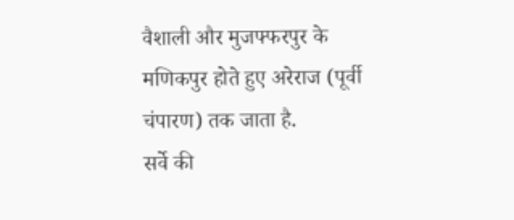वैशाली और मुजफ्फरपुर के मणिकपुर होते हुए अरेराज (पूर्वी चंपारण) तक जाता है.
सर्वे की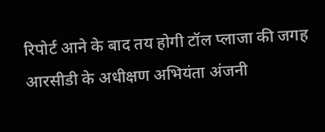रिपोर्ट आने के बाद तय होगी टॉल प्लाजा की जगह
आरसीडी के अधीक्षण अभियंता अंजनी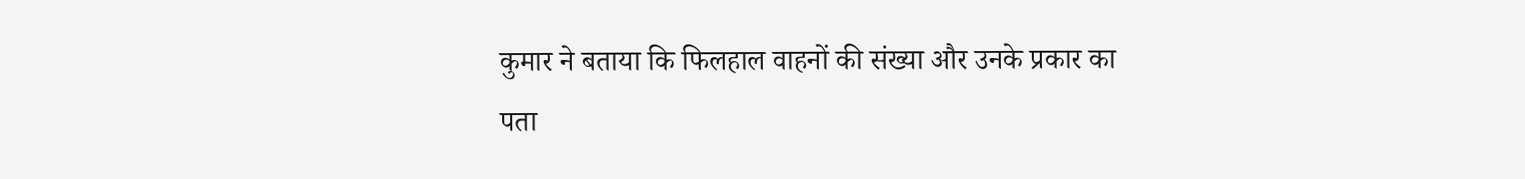कुमार ने बताया कि फिलहाल वाहनों की संख्या और उनके प्रकार का पता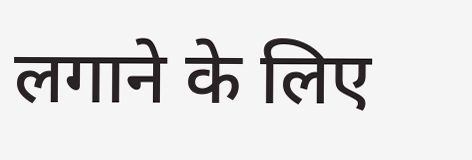लगाने के लिए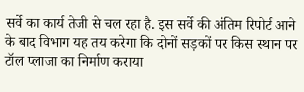सर्वे का कार्य तेजी से चल रहा है. इस सर्वे की अंतिम रिपोर्ट आने के बाद विभाग यह तय करेगा कि दोनों सड़कों पर किस स्थान पर टॉल प्लाजा का निर्माण कराया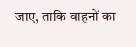जाए, ताकि वाहनों का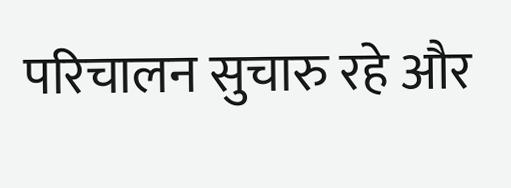परिचालन सुचारु रहे और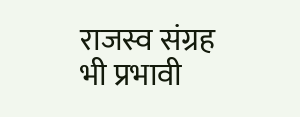राजस्व संग्रह भी प्रभावी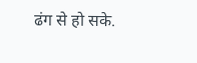ढंग से हो सके.